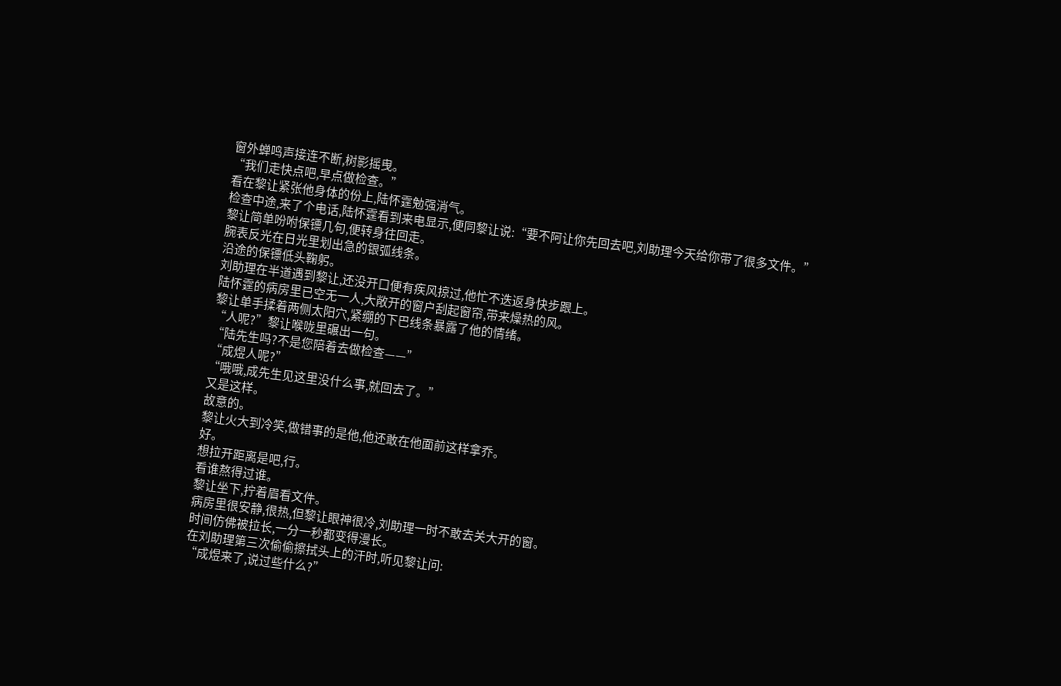窗外蝉鸣声接连不断,树影摇曳。
“我们走快点吧,早点做检查。”
看在黎让紧张他身体的份上,陆怀霆勉强消气。
检查中途,来了个电话,陆怀霆看到来电显示,便同黎让说:“要不阿让你先回去吧,刘助理今天给你带了很多文件。”
黎让简单吩咐保镖几句,便转身往回走。
腕表反光在日光里划出急的银弧线条。
沿途的保镖低头鞠躬。
刘助理在半道遇到黎让,还没开口便有疾风掠过,他忙不迭返身快步跟上。
陆怀霆的病房里已空无一人,大敞开的窗户刮起窗帘,带来燥热的风。
黎让单手揉着两侧太阳穴,紧绷的下巴线条暴露了他的情绪。
“人呢?”黎让喉咙里碾出一句。
“陆先生吗?不是您陪着去做检查——”
“成煜人呢?”
“哦哦,成先生见这里没什么事,就回去了。”
又是这样。
故意的。
黎让火大到冷笑,做错事的是他,他还敢在他面前这样拿乔。
好。
想拉开距离是吧,行。
看谁熬得过谁。
黎让坐下,拧着眉看文件。
病房里很安静,很热,但黎让眼神很冷,刘助理一时不敢去关大开的窗。
时间仿佛被拉长,一分一秒都变得漫长。
在刘助理第三次偷偷擦拭头上的汗时,听见黎让问:
“成煜来了,说过些什么?”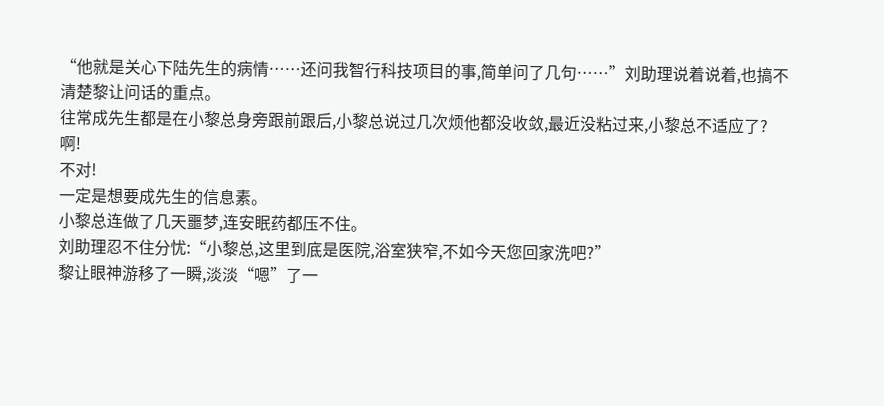“他就是关心下陆先生的病情……还问我智行科技项目的事,简单问了几句……”刘助理说着说着,也搞不清楚黎让问话的重点。
往常成先生都是在小黎总身旁跟前跟后,小黎总说过几次烦他都没收敛,最近没粘过来,小黎总不适应了?
啊!
不对!
一定是想要成先生的信息素。
小黎总连做了几天噩梦,连安眠药都压不住。
刘助理忍不住分忧:“小黎总,这里到底是医院,浴室狭窄,不如今天您回家洗吧?”
黎让眼神游移了一瞬,淡淡“嗯”了一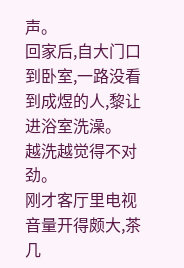声。
回家后,自大门口到卧室,一路没看到成煜的人,黎让进浴室洗澡。
越洗越觉得不对劲。
刚才客厅里电视音量开得颇大,茶几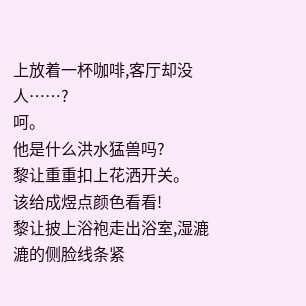上放着一杯咖啡,客厅却没人……?
呵。
他是什么洪水猛兽吗?
黎让重重扣上花洒开关。
该给成煜点颜色看看!
黎让披上浴袍走出浴室,湿漉漉的侧脸线条紧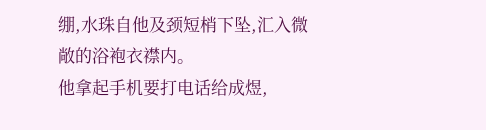绷,水珠自他及颈短梢下坠,汇入微敞的浴袍衣襟内。
他拿起手机要打电话给成煜,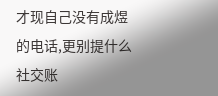才现自己没有成煜的电话,更别提什么社交账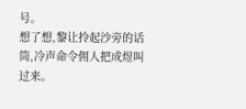号。
想了想,黎让拎起沙旁的话筒,冷声命令佣人把成煜叫过来。